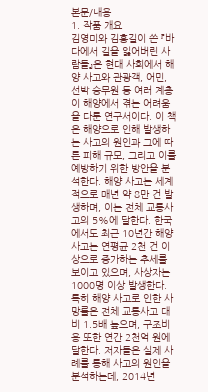본문/내용
1. 작품 개요
김영미와 김홍길이 쓴 『바다에서 길을 잃어버린 사람들』은 현대 사회에서 해양 사고와 관광객, 어민, 선박 승무원 등 여러 계층이 해양에서 겪는 어려움을 다룬 연구서이다. 이 책은 해양으로 인해 발생하는 사고의 원인과 그에 따른 피해 규모, 그리고 이를 예방하기 위한 방안을 분석한다. 해양 사고는 세계적으로 매년 약 8만 건 발생하며, 이는 전체 교통사고의 5%에 달한다. 한국에서도 최근 10년간 해양 사고는 연평균 2천 건 이상으로 증가하는 추세를 보이고 있으며, 사상자는 1000명 이상 발생한다. 특히 해양 사고로 인한 사망률은 전체 교통사고 대비 1.5배 높으며, 구조비용 또한 연간 2천억 원에 달한다. 저자들은 실제 사례를 통해 사고의 원인을 분석하는데, 2014년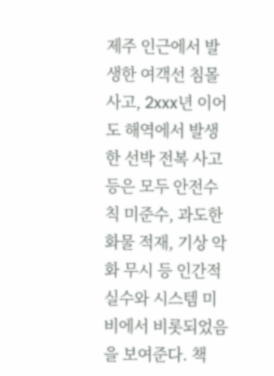제주 인근에서 발생한 여객선 침몰 사고, 2xxx년 이어도 해역에서 발생한 선박 전복 사고 등은 모두 안전수칙 미준수, 과도한 화물 적재, 기상 악화 무시 등 인간적 실수와 시스템 미비에서 비롯되었음을 보여준다. 책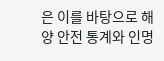은 이를 바탕으로 해양 안전 통계와 인명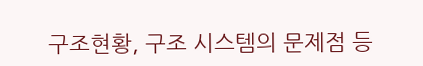구조현황, 구조 시스템의 문제점 등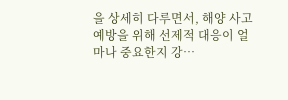을 상세히 다루면서, 해양 사고 예방을 위해 선제적 대응이 얼마나 중요한지 강…